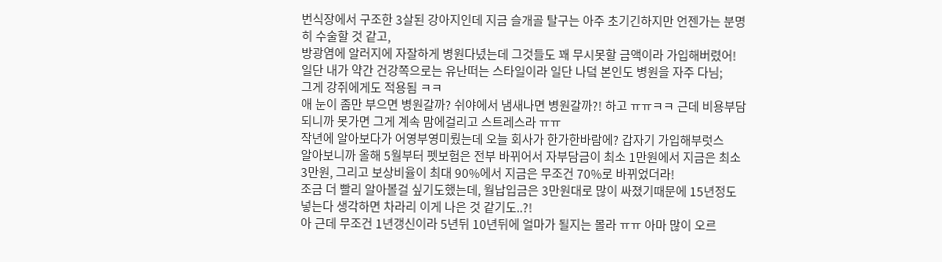번식장에서 구조한 3살된 강아지인데 지금 슬개골 탈구는 아주 초기긴하지만 언젠가는 분명히 수술할 것 같고,
방광염에 알러지에 자잘하게 병원다녔는데 그것들도 꽤 무시못할 금액이라 가입해버렸어!
일단 내가 약간 건강쪽으로는 유난떠는 스타일이라 일단 나덬 본인도 병원을 자주 다님;
그게 강쥐에게도 적용됨 ㅋㅋ
애 눈이 좀만 부으면 병원갈까? 쉬야에서 냄새나면 병원갈까?! 하고 ㅠㅠㅋㅋ 근데 비용부담되니까 못가면 그게 계속 맘에걸리고 스트레스라 ㅠㅠ
작년에 알아보다가 어영부영미뤘는데 오늘 회사가 한가한바람에? 갑자기 가입해부럿스
알아보니까 올해 5월부터 펫보험은 전부 바뀌어서 자부담금이 최소 1만원에서 지금은 최소 3만원, 그리고 보상비율이 최대 90%에서 지금은 무조건 70%로 바뀌었더라!
조금 더 빨리 알아볼걸 싶기도했는데, 월납입금은 3만원대로 많이 싸졌기때문에 15년정도 넣는다 생각하면 차라리 이게 나은 것 같기도..?!
아 근데 무조건 1년갱신이라 5년뒤 10년뒤에 얼마가 될지는 몰라 ㅠㅠ 아마 많이 오르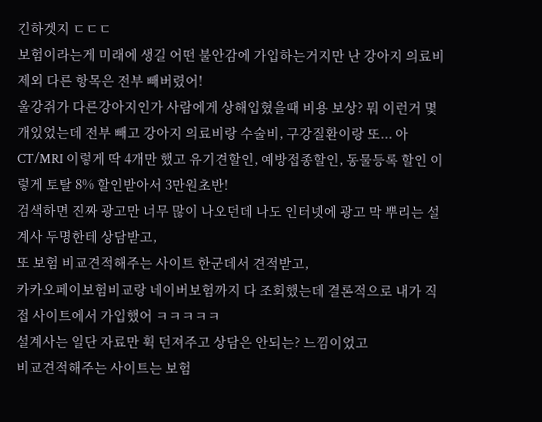긴하겟지 ㄷㄷㄷ
보험이라는게 미래에 생길 어떤 불안감에 가입하는거지만 난 강아지 의료비제외 다른 항목은 전부 빼버렸어!
울강쥐가 다른강아지인가 사람에게 상해입혔을때 비용 보상? 뭐 이런거 몇개있었는데 전부 빼고 강아지 의료비랑 수술비, 구강질환이랑 또... 아 CT/MRI 이렇게 딱 4개만 했고 유기견할인, 예방접종할인, 동물등록 할인 이렇게 토탈 8% 할인받아서 3만원초반!
검색하면 진짜 광고만 너무 많이 나오던데 나도 인터넷에 광고 막 뿌리는 설계사 두명한테 상담받고,
또 보험 비교견적해주는 사이트 한군데서 견적받고,
카카오페이보험비교랑 네이버보험까지 다 조회했는데 결론적으로 내가 직접 사이트에서 가입했어 ㅋㅋㅋㅋㅋ
설계사는 일단 자료만 휙 던져주고 상담은 안되는? 느낌이었고
비교견적해주는 사이트는 보험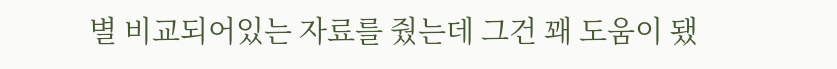별 비교되어있는 자료를 줬는데 그건 꽤 도움이 됐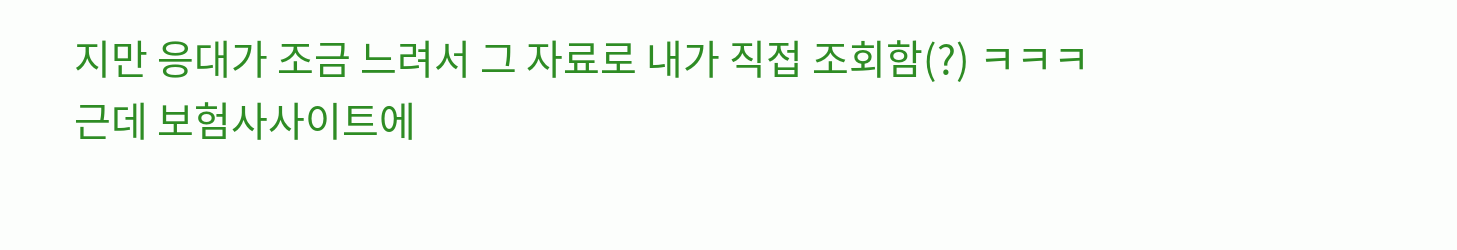지만 응대가 조금 느려서 그 자료로 내가 직접 조회함(?) ㅋㅋㅋ
근데 보험사사이트에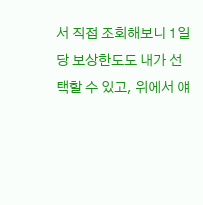서 직접 조회해보니 1일당 보상한도도 내가 선택할 수 있고, 위에서 얘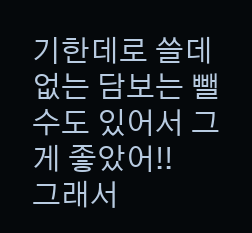기한데로 쓸데 없는 담보는 뺄 수도 있어서 그게 좋았어!!
그래서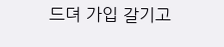드뎌 가입 갈기고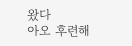왔다
아오 후련해